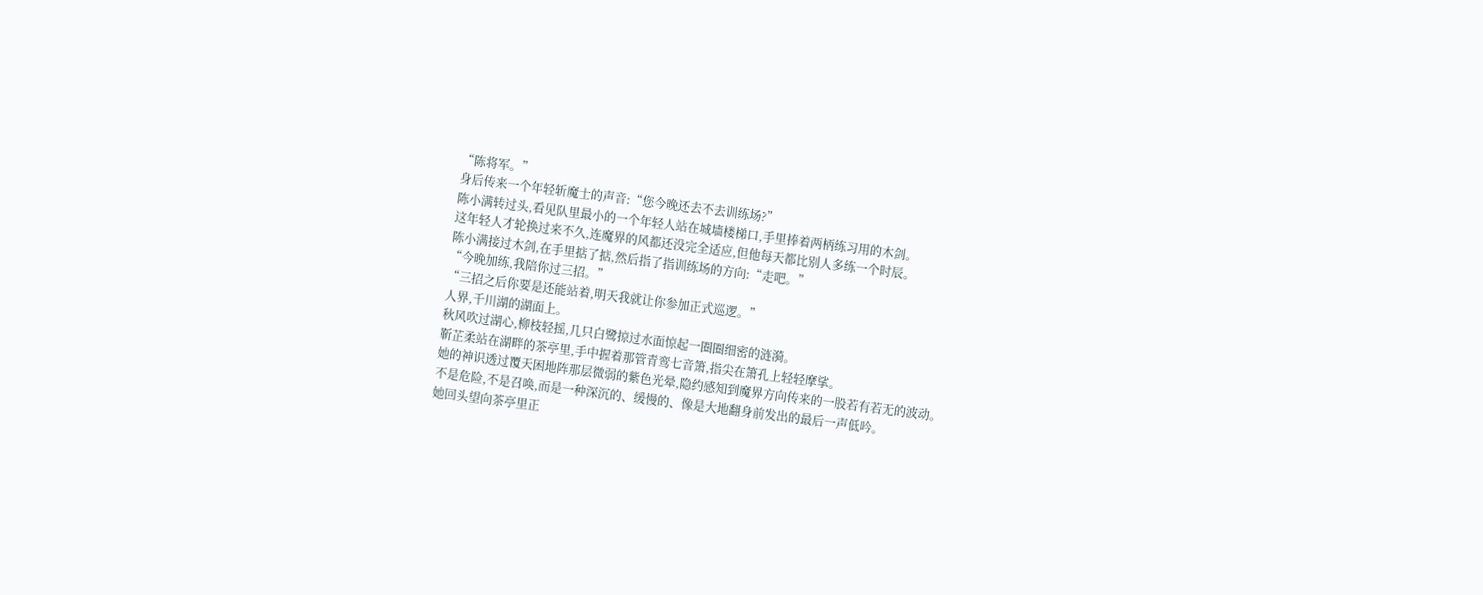“陈将军。”
身后传来一个年轻斩魔士的声音:“您今晚还去不去训练场?”
陈小满转过头,看见队里最小的一个年轻人站在城墙楼梯口,手里捧着两柄练习用的木剑。
这年轻人才轮换过来不久,连魔界的风都还没完全适应,但他每天都比别人多练一个时辰。
陈小满接过木剑,在手里掂了掂,然后指了指训练场的方向:“走吧。”
“今晚加练,我陪你过三招。”
“三招之后你要是还能站着,明天我就让你参加正式巡逻。”
人界,千川湖的湖面上。
秋风吹过湖心,柳枝轻摇,几只白鹭掠过水面惊起一圈圈细密的涟漪。
靳芷柔站在湖畔的茶亭里,手中握着那管青鸾七音箫,指尖在箫孔上轻轻摩挲。
她的神识透过覆天困地阵那层微弱的紫色光晕,隐约感知到魔界方向传来的一股若有若无的波动。
不是危险,不是召唤,而是一种深沉的、缓慢的、像是大地翻身前发出的最后一声低吟。
她回头望向茶亭里正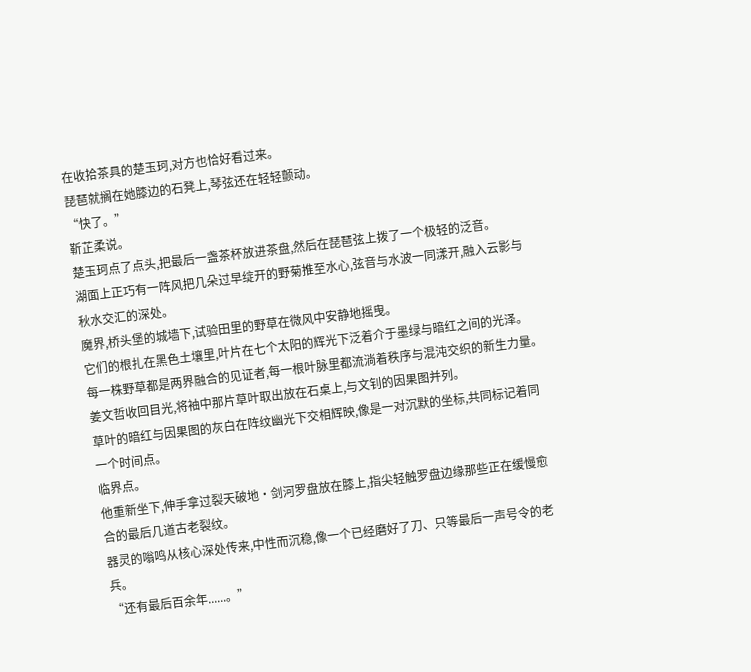在收拾茶具的楚玉珂,对方也恰好看过来。
琵琶就搁在她膝边的石凳上,琴弦还在轻轻颤动。
“快了。”
靳芷柔说。
楚玉珂点了点头,把最后一盏茶杯放进茶盘,然后在琵琶弦上拨了一个极轻的泛音。
湖面上正巧有一阵风把几朵过早绽开的野菊推至水心,弦音与水波一同漾开,融入云影与秋水交汇的深处。
魔界,桥头堡的城墙下,试验田里的野草在微风中安静地摇曳。
它们的根扎在黑色土壤里,叶片在七个太阳的辉光下泛着介于墨绿与暗红之间的光泽。
每一株野草都是两界融合的见证者,每一根叶脉里都流淌着秩序与混沌交织的新生力量。
姜文哲收回目光,将袖中那片草叶取出放在石桌上,与文钊的因果图并列。
草叶的暗红与因果图的灰白在阵纹幽光下交相辉映,像是一对沉默的坐标,共同标记着同一个时间点。
临界点。
他重新坐下,伸手拿过裂天破地·剑河罗盘放在膝上,指尖轻触罗盘边缘那些正在缓慢愈合的最后几道古老裂纹。
器灵的嗡鸣从核心深处传来,中性而沉稳,像一个已经磨好了刀、只等最后一声号令的老兵。
“还有最后百余年......。”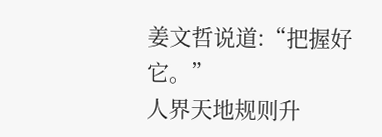姜文哲说道:“把握好它。”
人界天地规则升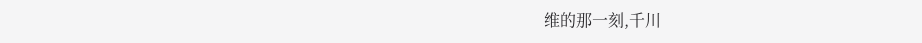维的那一刻,千川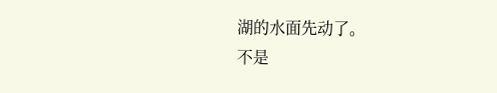湖的水面先动了。
不是